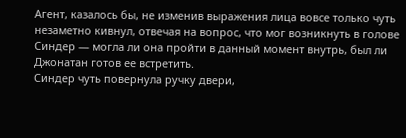Агент, казалось бы, не изменив выражения лица вовсе только чуть незаметно кивнул, отвечая на вопрос, что мог возникнуть в голове Синдер — могла ли она пройти в данный момент внутрь, был ли Джонатан готов ее встретить.
Синдер чуть повернула ручку двери,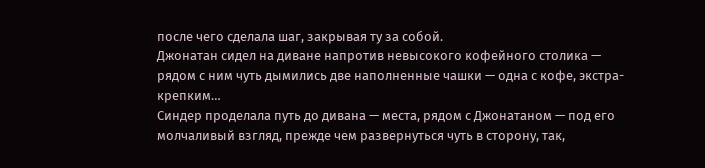после чего сделала шаг, закрывая ту за собой.
Джонатан сидел на диване напротив невысокого кофейного столика — рядом с ним чуть дымились две наполненные чашки — одна с кофе, экстра-крепким…
Синдер проделала путь до дивана — места, рядом с Джонатаном — под его молчаливый взгляд, прежде чем развернуться чуть в сторону, так,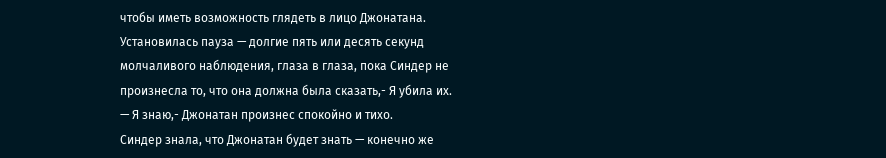чтобы иметь возможность глядеть в лицо Джонатана.
Установилась пауза — долгие пять или десять секунд молчаливого наблюдения, глаза в глаза, пока Синдер не произнесла то, что она должна была сказать,- Я убила их.
— Я знаю,- Джонатан произнес спокойно и тихо.
Синдер знала, что Джонатан будет знать — конечно же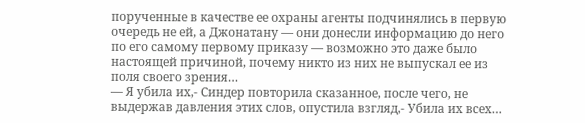порученные в качестве ее охраны агенты подчинялись в первую очередь не ей, а Джонатану — они донесли информацию до него по его самому первому приказу — возможно это даже было настоящей причиной, почему никто из них не выпускал ее из поля своего зрения…
— Я убила их,- Синдер повторила сказанное, после чего, не выдержав давления этих слов, опустила взгляд,- Убила их всех…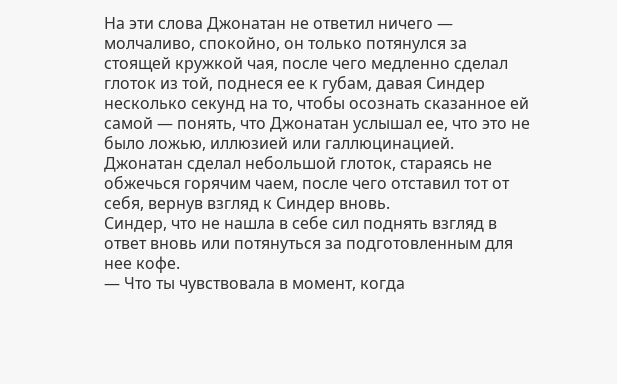На эти слова Джонатан не ответил ничего — молчаливо, спокойно, он только потянулся за стоящей кружкой чая, после чего медленно сделал глоток из той, поднеся ее к губам, давая Синдер несколько секунд на то, чтобы осознать сказанное ей самой — понять, что Джонатан услышал ее, что это не было ложью, иллюзией или галлюцинацией.
Джонатан сделал небольшой глоток, стараясь не обжечься горячим чаем, после чего отставил тот от себя, вернув взгляд к Синдер вновь.
Синдер, что не нашла в себе сил поднять взгляд в ответ вновь или потянуться за подготовленным для нее кофе.
— Что ты чувствовала в момент, когда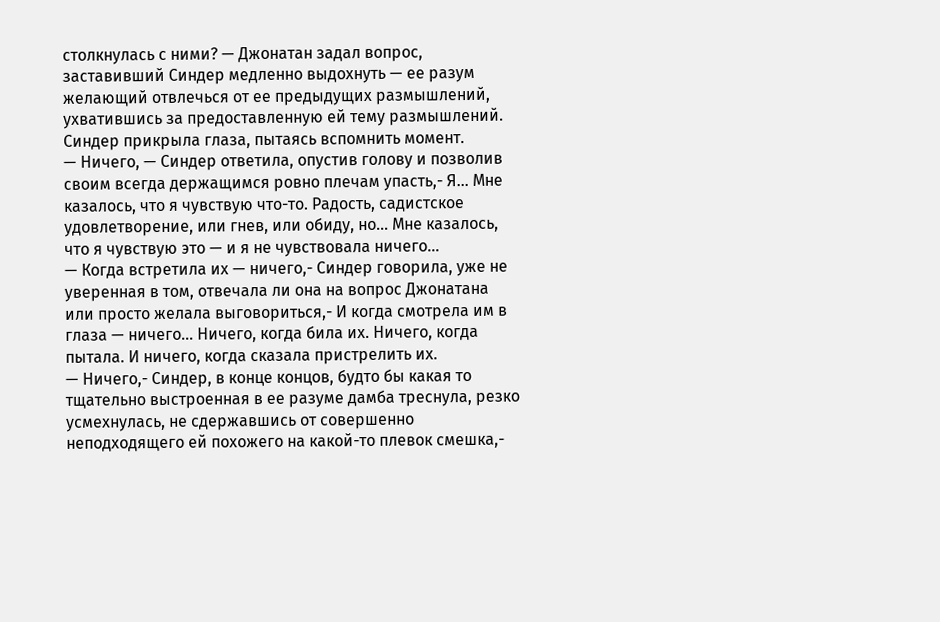столкнулась с ними? — Джонатан задал вопрос, заставивший Синдер медленно выдохнуть — ее разум желающий отвлечься от ее предыдущих размышлений, ухватившись за предоставленную ей тему размышлений.
Синдер прикрыла глаза, пытаясь вспомнить момент.
— Ничего, — Синдер ответила, опустив голову и позволив своим всегда держащимся ровно плечам упасть,- Я… Мне казалось, что я чувствую что-то. Радость, садистское удовлетворение, или гнев, или обиду, но… Мне казалось, что я чувствую это — и я не чувствовала ничего…
— Когда встретила их — ничего,- Синдер говорила, уже не уверенная в том, отвечала ли она на вопрос Джонатана или просто желала выговориться,- И когда смотрела им в глаза — ничего… Ничего, когда била их. Ничего, когда пытала. И ничего, когда сказала пристрелить их.
— Ничего,- Синдер, в конце концов, будто бы какая то тщательно выстроенная в ее разуме дамба треснула, резко усмехнулась, не сдержавшись от совершенно неподходящего ей похожего на какой-то плевок смешка,-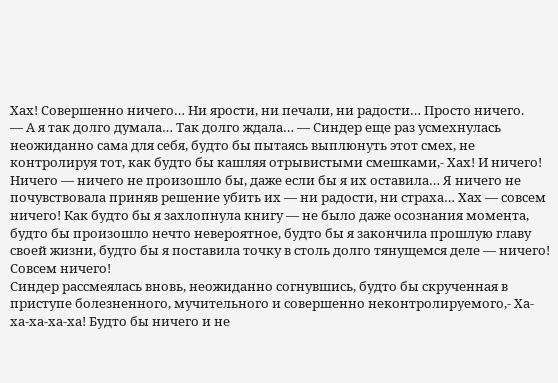Хах! Совершенно ничего… Ни ярости, ни печали, ни радости… Просто ничего.
— А я так долго думала… Так долго ждала… — Синдер еще раз усмехнулась неожиданно сама для себя, будто бы пытаясь выплюнуть этот смех, не контролируя тот, как будто бы кашляя отрывистыми смешками,- Хах! И ничего! Ничего — ничего не произошло бы, даже если бы я их оставила… Я ничего не почувствовала приняв решение убить их — ни радости, ни страха… Хах — совсем ничего! Как будто бы я захлопнула книгу — не было даже осознания момента, будто бы произошло нечто невероятное, будто бы я закончила прошлую главу своей жизни, будто бы я поставила точку в столь долго тянущемся деле — ничего! Совсем ничего!
Синдер рассмеялась вновь, неожиданно согнувшись, будто бы скрученная в приступе болезненного, мучительного и совершенно неконтролируемого,- Ха-ха-ха-ха-ха! Будто бы ничего и не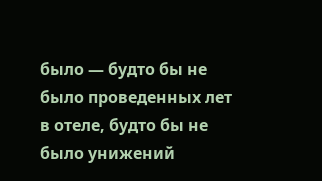было — будто бы не было проведенных лет в отеле, будто бы не было унижений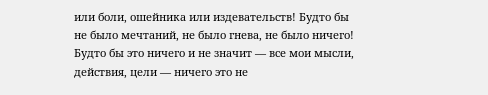или боли, ошейника или издевательств! Будто бы не было мечтаний, не было гнева, не было ничего! Будто бы это ничего и не значит — все мои мысли, действия, цели — ничего это не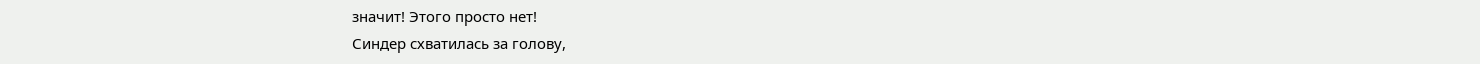значит! Этого просто нет!
Синдер схватилась за голову,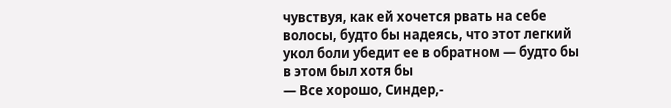чувствуя, как ей хочется рвать на себе волосы, будто бы надеясь, что этот легкий укол боли убедит ее в обратном — будто бы в этом был хотя бы
— Все хорошо, Синдер,-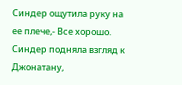Синдер ощутила руку на ее плече,- Все хорошо.
Синдер подняла взгляд к Джонатану,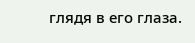глядя в его глаза.